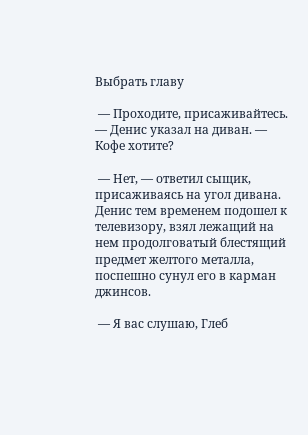Выбрать главу

 — Проходите, присаживайтесь. — Денис указал на диван. — Кофе хотите?

 — Нет, — ответил сыщик, присаживаясь на угол дивана. Денис тем временем подошел к телевизору, взял лежащий на нем продолговатый блестящий предмет желтого металла, поспешно сунул его в карман джинсов.

 — Я вас слушаю, Глеб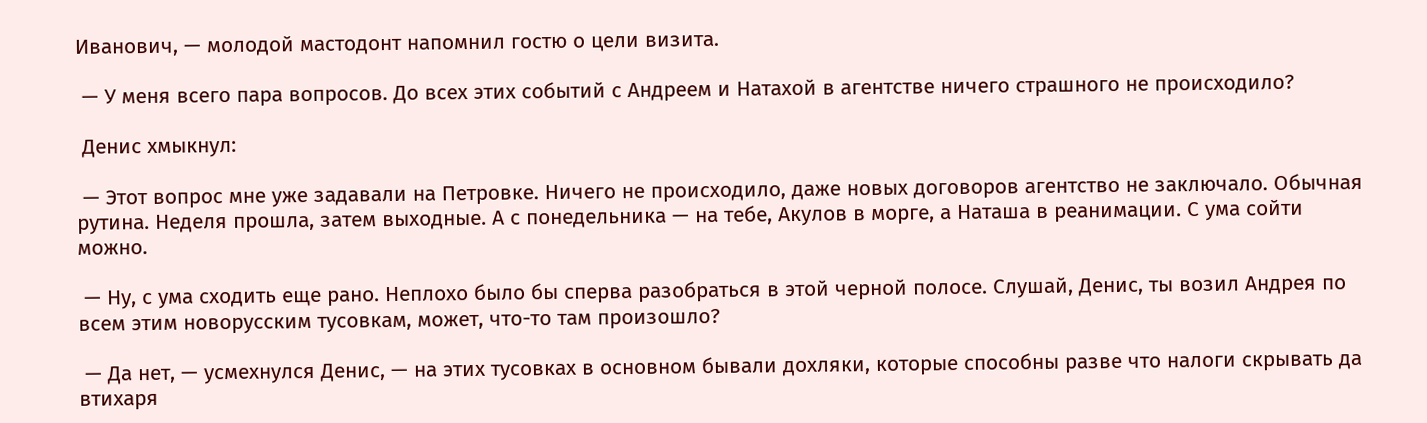Иванович, — молодой мастодонт напомнил гостю о цели визита.

 — У меня всего пара вопросов. До всех этих событий с Андреем и Натахой в агентстве ничего страшного не происходило?

 Денис хмыкнул:

 — Этот вопрос мне уже задавали на Петровке. Ничего не происходило, даже новых договоров агентство не заключало. Обычная рутина. Неделя прошла, затем выходные. А с понедельника — на тебе, Акулов в морге, а Наташа в реанимации. С ума сойти можно.

 — Ну, с ума сходить еще рано. Неплохо было бы сперва разобраться в этой черной полосе. Слушай, Денис, ты возил Андрея по всем этим новорусским тусовкам, может, что-то там произошло?

 — Да нет, — усмехнулся Денис, — на этих тусовках в основном бывали дохляки, которые способны разве что налоги скрывать да втихаря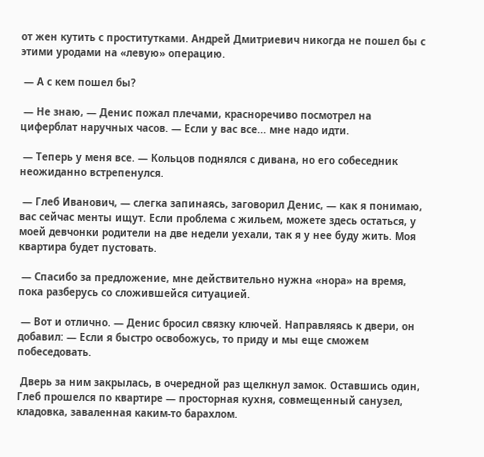от жен кутить с проститутками. Андрей Дмитриевич никогда не пошел бы с этими уродами на «левую» операцию.

 — А с кем пошел бы?

 — Не знаю, — Денис пожал плечами, красноречиво посмотрел на циферблат наручных часов. — Если у вас все... мне надо идти.

 — Теперь у меня все. — Кольцов поднялся с дивана, но его собеседник неожиданно встрепенулся.

 — Глеб Иванович, — слегка запинаясь, заговорил Денис, — как я понимаю, вас сейчас менты ищут. Если проблема с жильем, можете здесь остаться, у моей девчонки родители на две недели уехали, так я у нее буду жить. Моя квартира будет пустовать.

 — Спасибо за предложение, мне действительно нужна «нора» на время, пока разберусь со сложившейся ситуацией.

 — Вот и отлично. — Денис бросил связку ключей. Направляясь к двери, он добавил: — Если я быстро освобожусь, то приду и мы еще сможем побеседовать.

 Дверь за ним закрылась, в очередной раз щелкнул замок. Оставшись один, Глеб прошелся по квартире — просторная кухня, совмещенный санузел, кладовка, заваленная каким-то барахлом.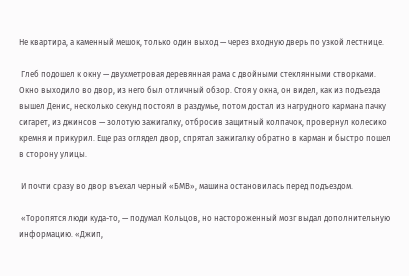Не квартира, а каменный мешок, только один выход — через входную дверь по узкой лестнице.

 Глеб подошел к окну — двухметровая деревянная рама с двойными стеклянными створками. Окно выходило во двор, из него был отличный обзор. Стоя у окна, он видел, как из подъезда вышел Денис, несколько секунд постоял в раздумье, потом достал из нагрудного кармана пачку сигарет, из джинсов — золотую зажигалку, отбросив защитный колпачок, провернул колесико кремня и прикурил. Еще раз оглядел двор, спрятал зажигалку обратно в карман и быстро пошел в сторону улицы.

 И почти сразу во двор въехал черный «БМВ», машина остановилась перед подъездом.

 «Торопятся люди куда-то, — подумал Кольцов, но настороженный мозг выдал дополнительную информацию. «Джип,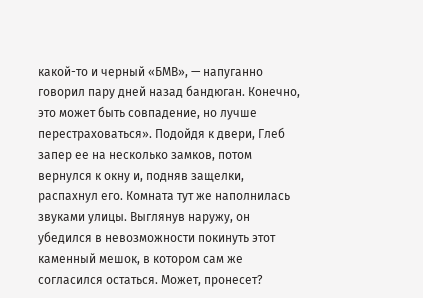какой-то и черный «БМВ», — напуганно говорил пару дней назад бандюган. Конечно, это может быть совпадение, но лучше перестраховаться». Подойдя к двери, Глеб запер ее на несколько замков, потом вернулся к окну и, подняв защелки, распахнул его. Комната тут же наполнилась звуками улицы. Выглянув наружу, он убедился в невозможности покинуть этот каменный мешок, в котором сам же согласился остаться. Может, пронесет?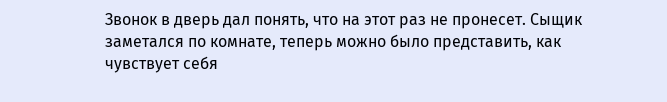Звонок в дверь дал понять, что на этот раз не пронесет. Сыщик заметался по комнате, теперь можно было представить, как чувствует себя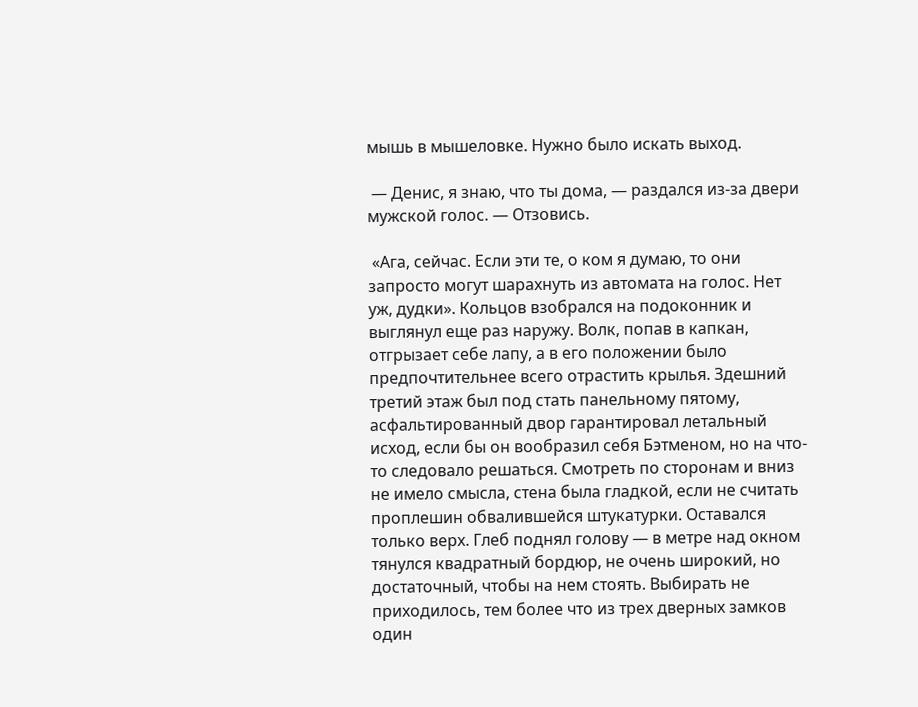мышь в мышеловке. Нужно было искать выход.

 — Денис, я знаю, что ты дома, — раздался из-за двери мужской голос. — Отзовись.

 «Ага, сейчас. Если эти те, о ком я думаю, то они запросто могут шарахнуть из автомата на голос. Нет уж, дудки». Кольцов взобрался на подоконник и выглянул еще раз наружу. Волк, попав в капкан, отгрызает себе лапу, а в его положении было предпочтительнее всего отрастить крылья. Здешний третий этаж был под стать панельному пятому, асфальтированный двор гарантировал летальный исход, если бы он вообразил себя Бэтменом, но на что-то следовало решаться. Смотреть по сторонам и вниз не имело смысла, стена была гладкой, если не считать проплешин обвалившейся штукатурки. Оставался только верх. Глеб поднял голову — в метре над окном тянулся квадратный бордюр, не очень широкий, но достаточный, чтобы на нем стоять. Выбирать не приходилось, тем более что из трех дверных замков один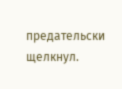предательски щелкнул.